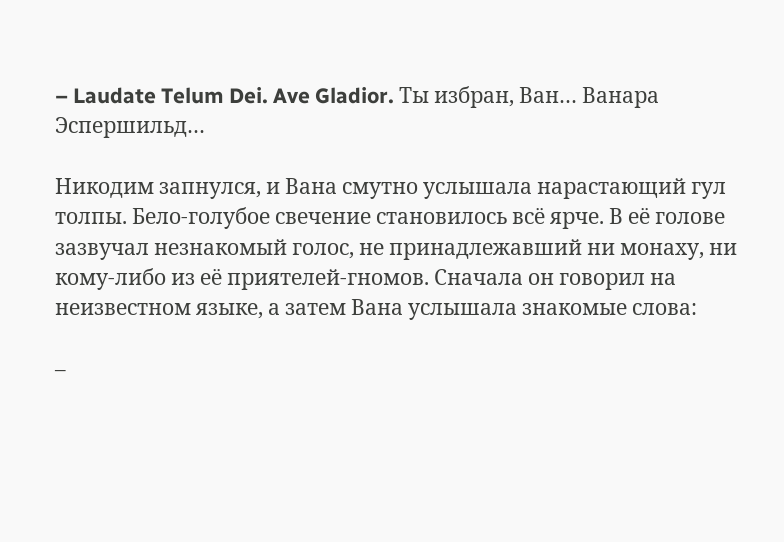– Laudate Telum Dei. Ave Gladior. Ты избран, Ван… Ванара Эспершильд…

Никодим запнулся, и Вана смутно услышала нарастающий гул толпы. Бело-голубое свечение становилось всё ярче. В её голове зазвучал незнакомый голос, не принадлежавший ни монаху, ни кому-либо из её приятелей-гномов. Сначала он говорил на неизвестном языке, а затем Вана услышала знакомые слова:

–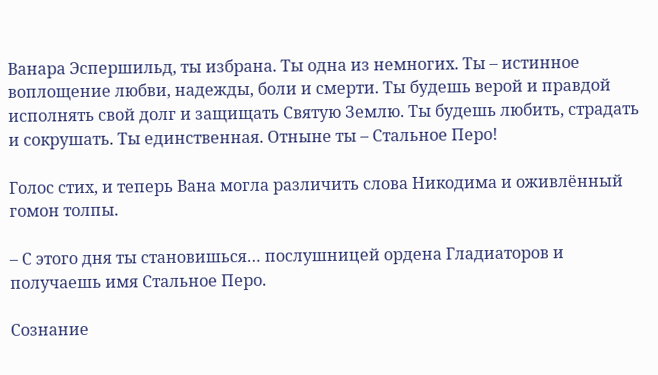Ванара Эспершильд, ты избрана. Ты одна из немногих. Ты – истинное воплощение любви, надежды, боли и смерти. Ты будешь верой и правдой исполнять свой долг и защищать Святую Землю. Ты будешь любить, страдать и сокрушать. Ты единственная. Отныне ты – Стальное Перо!

Голос стих, и теперь Вана могла различить слова Никодима и оживлённый гомон толпы.

– С этого дня ты становишься… послушницей ордена Гладиаторов и получаешь имя Стальное Перо.

Сознание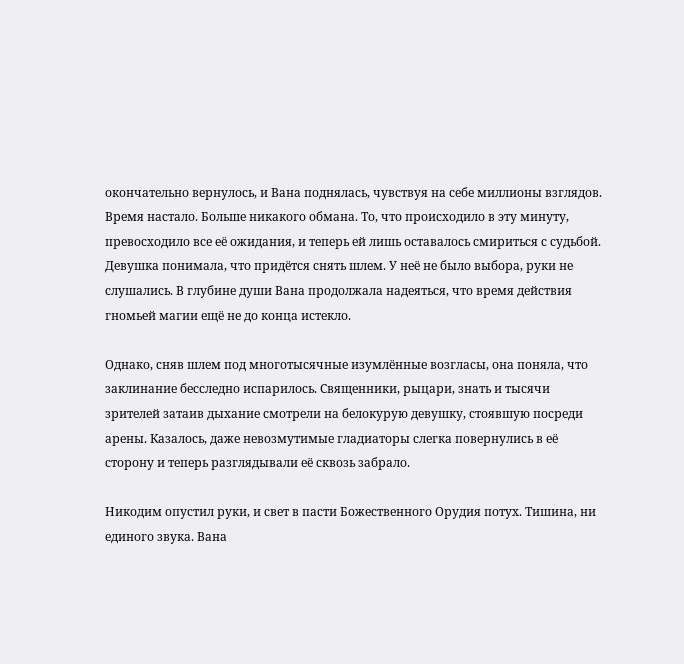окончательно вернулось, и Вана поднялась, чувствуя на себе миллионы взглядов. Время настало. Больше никакого обмана. То, что происходило в эту минуту, превосходило все её ожидания, и теперь ей лишь оставалось смириться с судьбой. Девушка понимала, что придётся снять шлем. У неё не было выбора, руки не слушались. В глубине души Вана продолжала надеяться, что время действия гномьей магии ещё не до конца истекло.

Однако, сняв шлем под многотысячные изумлённые возгласы, она поняла, что заклинание бесследно испарилось. Священники, рыцари, знать и тысячи зрителей затаив дыхание смотрели на белокурую девушку, стоявшую посреди арены. Казалось, даже невозмутимые гладиаторы слегка повернулись в её сторону и теперь разглядывали её сквозь забрало.

Никодим опустил руки, и свет в пасти Божественного Орудия потух. Тишина, ни единого звука. Вана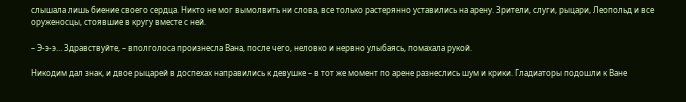слышала лишь биение своего сердца. Никто не мог вымолвить ни слова, все только растерянно уставились на арену. Зрители, слуги, рыцари, Леопольд и все оруженосцы, стоявшие в кругу вместе с ней.

– Э‐э‐э… Здравствуйте, – вполголоса произнесла Вана, после чего, неловко и нервно улыбаясь, помахала рукой.

Никодим дал знак, и двое рыцарей в доспехах направились к девушке – в тот же момент по арене разнеслись шум и крики. Гладиаторы подошли к Ване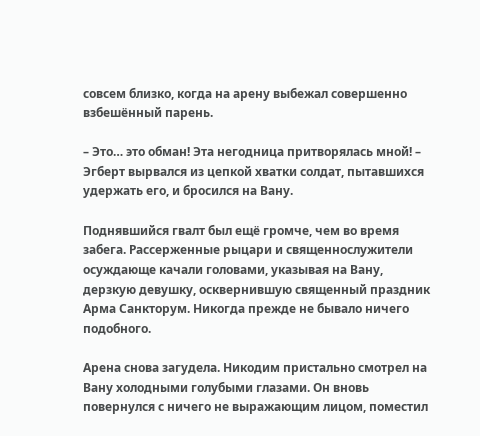совсем близко, когда на арену выбежал совершенно взбешённый парень.

– Это… это обман! Эта негодница притворялась мной! – Эгберт вырвался из цепкой хватки солдат, пытавшихся удержать его, и бросился на Вану.

Поднявшийся гвалт был ещё громче, чем во время забега. Рассерженные рыцари и священнослужители осуждающе качали головами, указывая на Вану, дерзкую девушку, осквернившую священный праздник Арма Санкторум. Никогда прежде не бывало ничего подобного.

Арена снова загудела. Никодим пристально смотрел на Вану холодными голубыми глазами. Он вновь повернулся с ничего не выражающим лицом, поместил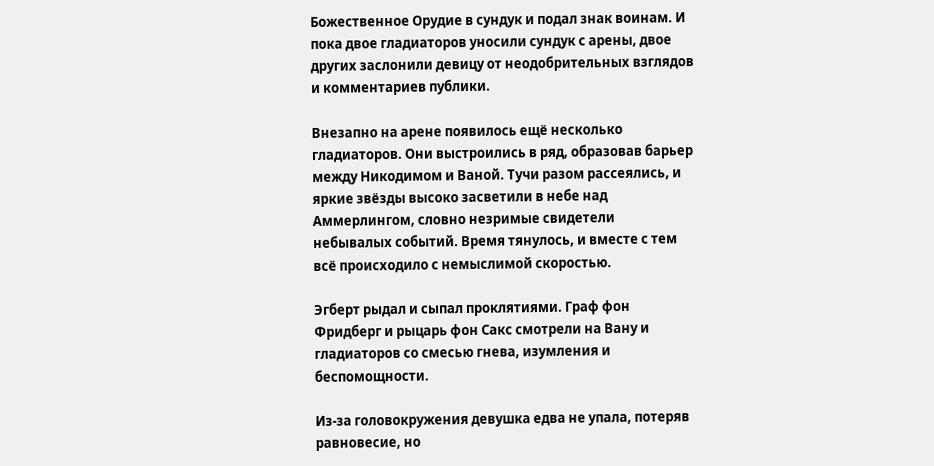Божественное Орудие в сундук и подал знак воинам. И пока двое гладиаторов уносили сундук с арены, двое других заслонили девицу от неодобрительных взглядов и комментариев публики.

Внезапно на арене появилось ещё несколько гладиаторов. Они выстроились в ряд, образовав барьер между Никодимом и Ваной. Тучи разом рассеялись, и яркие звёзды высоко засветили в небе над Аммерлингом, словно незримые свидетели небывалых событий. Время тянулось, и вместе с тем всё происходило с немыслимой скоростью.

Эгберт рыдал и сыпал проклятиями. Граф фон Фридберг и рыцарь фон Сакс смотрели на Вану и гладиаторов со смесью гнева, изумления и беспомощности.

Из-за головокружения девушка едва не упала, потеряв равновесие, но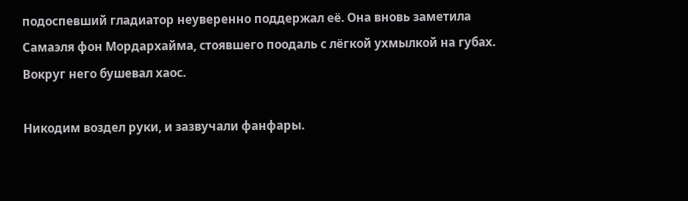подоспевший гладиатор неуверенно поддержал её. Она вновь заметила Самаэля фон Мордархайма, стоявшего поодаль с лёгкой ухмылкой на губах. Вокруг него бушевал хаос.

Никодим воздел руки, и зазвучали фанфары.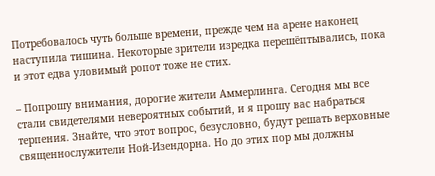Потребовалось чуть больше времени, прежде чем на арене наконец наступила тишина. Некоторые зрители изредка перешёптывались, пока и этот едва уловимый ропот тоже не стих.

– Попрошу внимания, дорогие жители Аммерлинга. Сегодня мы все стали свидетелями невероятных событий, и я прошу вас набраться терпения. Знайте, что этот вопрос, безусловно, будут решать верховные священнослужители Ной-Изендорна. Но до этих пор мы должны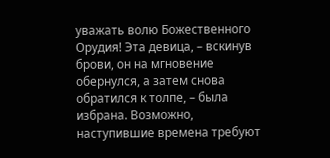уважать волю Божественного Орудия! Эта девица, – вскинув брови, он на мгновение обернулся, а затем снова обратился к толпе, – была избрана. Возможно, наступившие времена требуют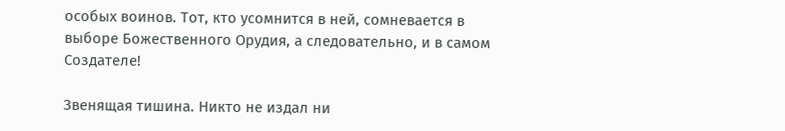особых воинов. Тот, кто усомнится в ней, сомневается в выборе Божественного Орудия, а следовательно, и в самом Создателе!

Звенящая тишина. Никто не издал ни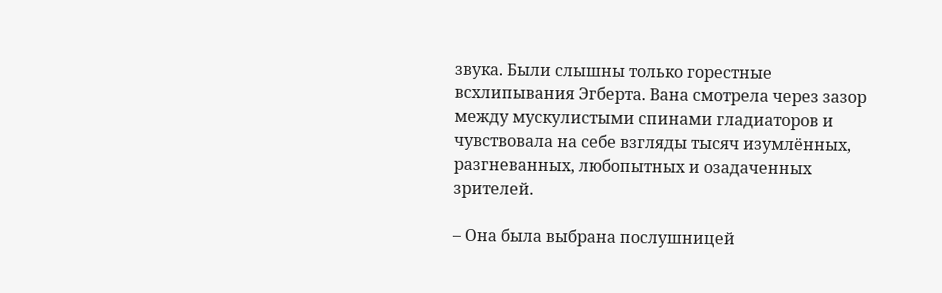звука. Были слышны только горестные всхлипывания Эгберта. Вана смотрела через зазор между мускулистыми спинами гладиаторов и чувствовала на себе взгляды тысяч изумлённых, разгневанных, любопытных и озадаченных зрителей.

– Она была выбрана послушницей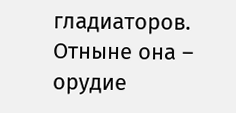гладиаторов. Отныне она – орудие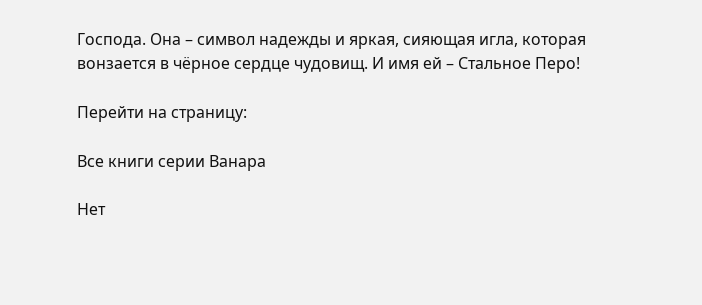Господа. Она – символ надежды и яркая, сияющая игла, которая вонзается в чёрное сердце чудовищ. И имя ей – Стальное Перо!

Перейти на страницу:

Все книги серии Ванара

Нет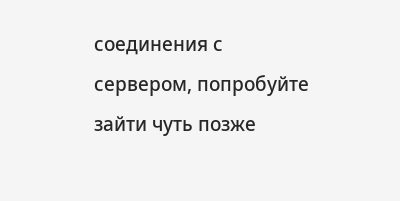соединения с сервером, попробуйте зайти чуть позже